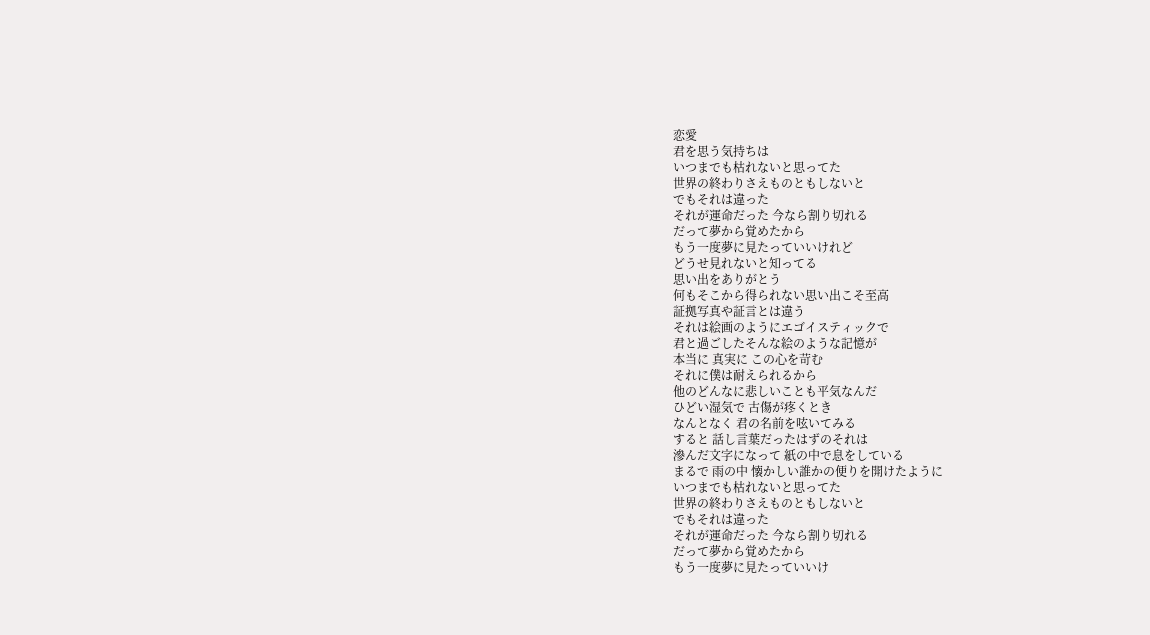恋愛
君を思う気持ちは
いつまでも枯れないと思ってた
世界の終わりさえものともしないと
でもそれは違った
それが運命だった 今なら割り切れる
だって夢から覚めたから
もう一度夢に見たっていいけれど
どうせ見れないと知ってる
思い出をありがとう
何もそこから得られない思い出こそ至高
証拠写真や証言とは違う
それは絵画のようにエゴイスティックで
君と過ごしたそんな絵のような記憶が
本当に 真実に この心を苛む
それに僕は耐えられるから
他のどんなに悲しいことも平気なんだ
ひどい湿気で 古傷が疼くとき
なんとなく 君の名前を呟いてみる
すると 話し言葉だったはずのそれは
滲んだ文字になって 紙の中で息をしている
まるで 雨の中 懐かしい誰かの便りを開けたように
いつまでも枯れないと思ってた
世界の終わりさえものともしないと
でもそれは違った
それが運命だった 今なら割り切れる
だって夢から覚めたから
もう一度夢に見たっていいけ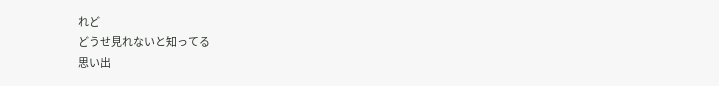れど
どうせ見れないと知ってる
思い出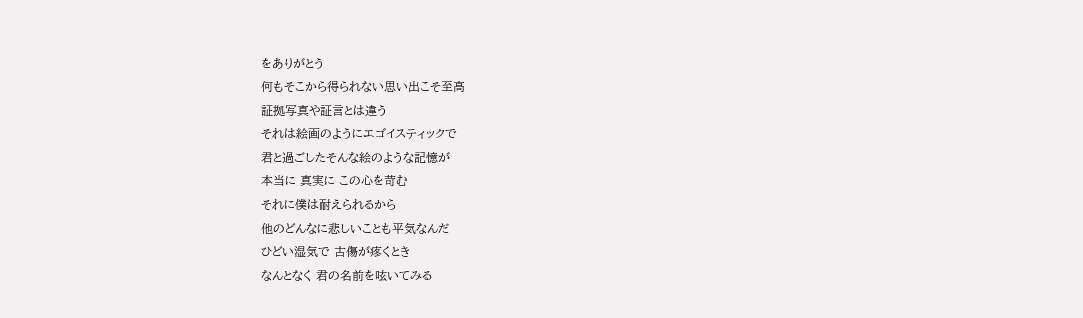をありがとう
何もそこから得られない思い出こそ至高
証拠写真や証言とは違う
それは絵画のようにエゴイスティックで
君と過ごしたそんな絵のような記憶が
本当に 真実に この心を苛む
それに僕は耐えられるから
他のどんなに悲しいことも平気なんだ
ひどい湿気で 古傷が疼くとき
なんとなく 君の名前を呟いてみる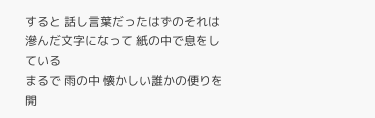すると 話し言葉だったはずのそれは
滲んだ文字になって 紙の中で息をしている
まるで 雨の中 懐かしい誰かの便りを開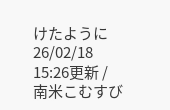けたように
26/02/18 15:26更新 / 南米こむすび